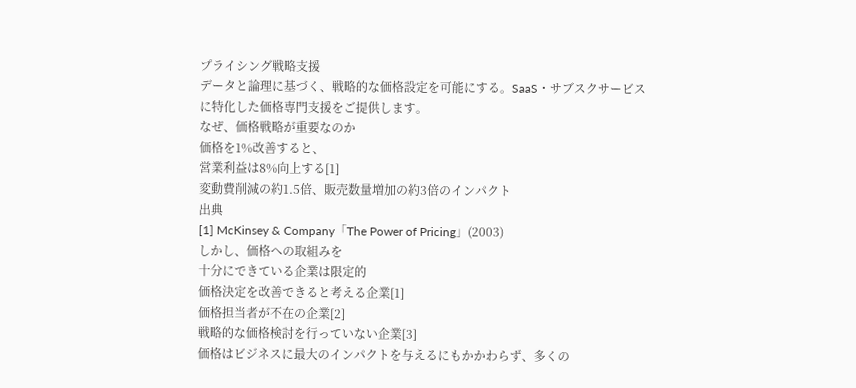プライシング戦略支援
データと論理に基づく、戦略的な価格設定を可能にする。SaaS・サブスクサービスに特化した価格専門支援をご提供します。
なぜ、価格戦略が重要なのか
価格を1%改善すると、
営業利益は8%向上する[1]
変動費削減の約1.5倍、販売数量増加の約3倍のインパクト
出典
[1] McKinsey & Company「The Power of Pricing」(2003)
しかし、価格への取組みを
十分にできている企業は限定的
価格決定を改善できると考える企業[1]
価格担当者が不在の企業[2]
戦略的な価格検討を行っていない企業[3]
価格はビジネスに最大のインパクトを与えるにもかかわらず、多くの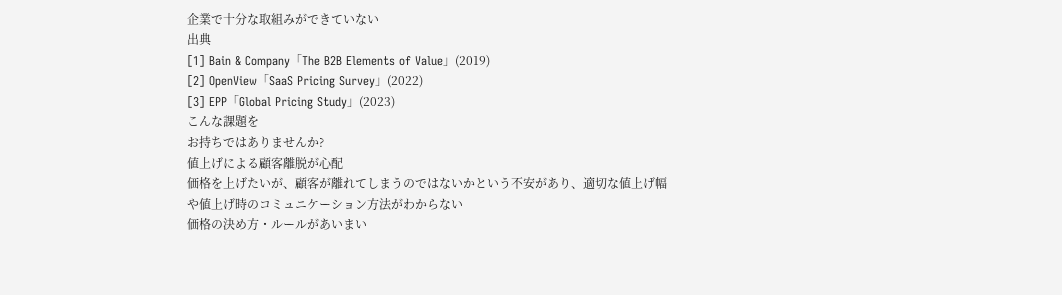企業で十分な取組みができていない
出典
[1] Bain & Company「The B2B Elements of Value」(2019)
[2] OpenView「SaaS Pricing Survey」(2022)
[3] EPP「Global Pricing Study」(2023)
こんな課題を
お持ちではありませんか?
値上げによる顧客離脱が心配
価格を上げたいが、顧客が離れてしまうのではないかという不安があり、適切な値上げ幅や値上げ時のコミュニケーション方法がわからない
価格の決め方・ルールがあいまい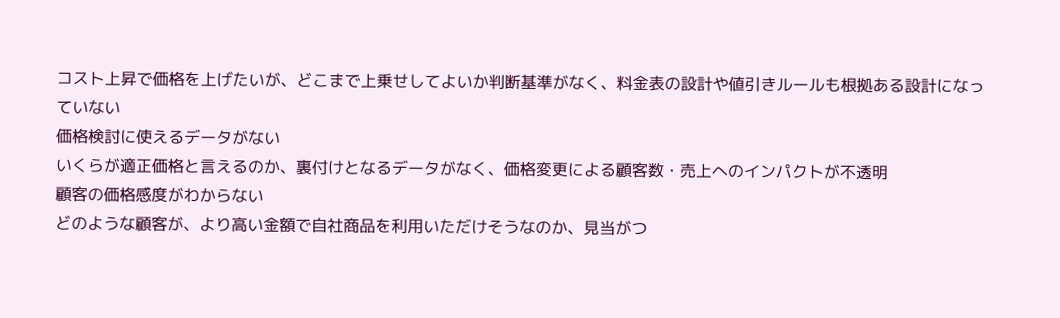コスト上昇で価格を上げたいが、どこまで上乗せしてよいか判断基準がなく、料金表の設計や値引きルールも根拠ある設計になっていない
価格検討に使えるデータがない
いくらが適正価格と言えるのか、裏付けとなるデータがなく、価格変更による顧客数・売上へのインパクトが不透明
顧客の価格感度がわからない
どのような顧客が、より高い金額で自社商品を利用いただけそうなのか、見当がつ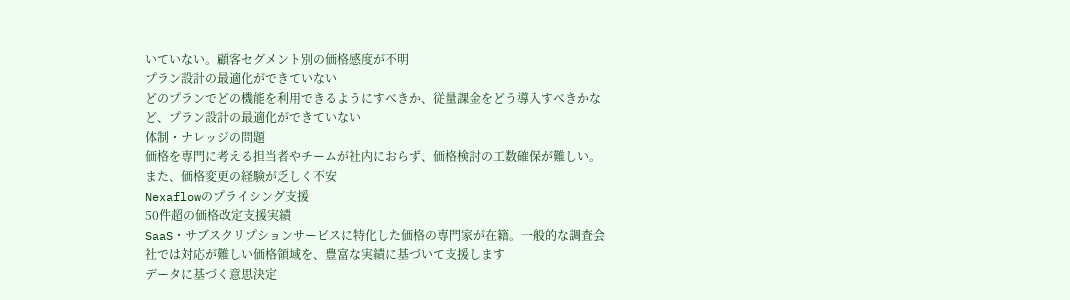いていない。顧客セグメント別の価格感度が不明
プラン設計の最適化ができていない
どのプランでどの機能を利用できるようにすべきか、従量課金をどう導入すべきかなど、プラン設計の最適化ができていない
体制・ナレッジの問題
価格を専門に考える担当者やチームが社内におらず、価格検討の工数確保が難しい。また、価格変更の経験が乏しく不安
Nexaflowのプライシング支援
50件超の価格改定支援実績
SaaS・サブスクリプションサービスに特化した価格の専門家が在籍。一般的な調査会社では対応が難しい価格領域を、豊富な実績に基づいて支援します
データに基づく意思決定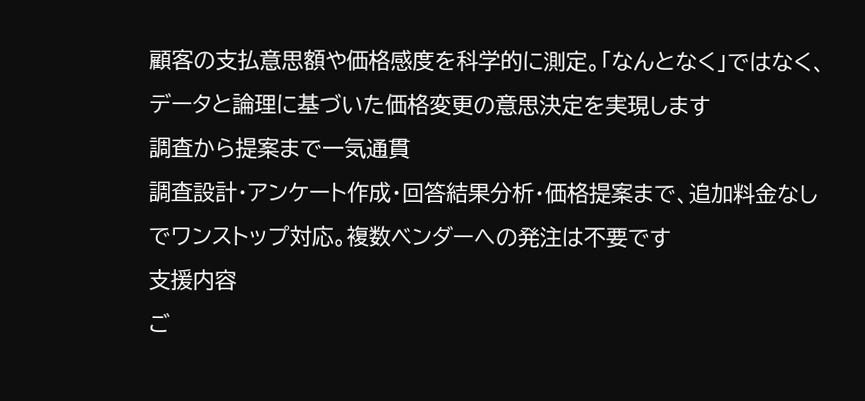顧客の支払意思額や価格感度を科学的に測定。「なんとなく」ではなく、データと論理に基づいた価格変更の意思決定を実現します
調査から提案まで一気通貫
調査設計・アンケート作成・回答結果分析・価格提案まで、追加料金なしでワンストップ対応。複数ベンダーへの発注は不要です
支援内容
ご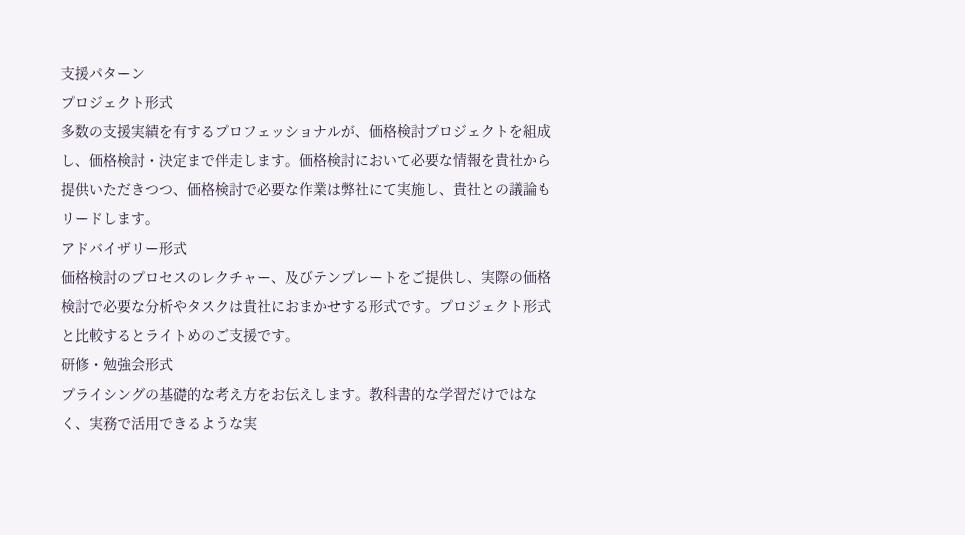支援パターン
プロジェクト形式
多数の支援実績を有するプロフェッショナルが、価格検討プロジェクトを組成し、価格検討・決定まで伴走します。価格検討において必要な情報を貴社から提供いただきつつ、価格検討で必要な作業は弊社にて実施し、貴社との議論もリードします。
アドバイザリー形式
価格検討のプロセスのレクチャー、及びテンプレートをご提供し、実際の価格検討で必要な分析やタスクは貴社におまかせする形式です。プロジェクト形式と比較するとライトめのご支援です。
研修・勉強会形式
プライシングの基礎的な考え方をお伝えします。教科書的な学習だけではなく、実務で活用できるような実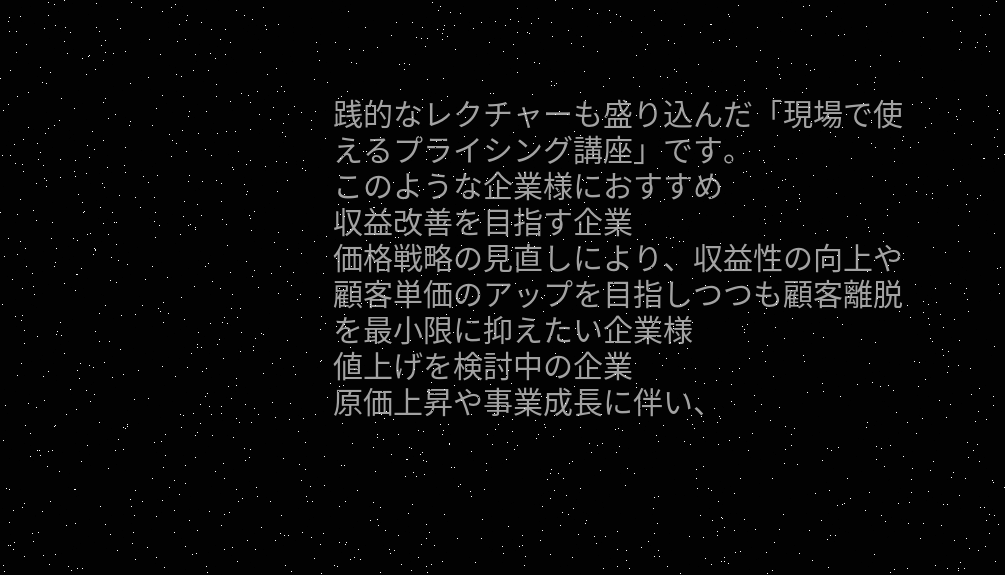践的なレクチャーも盛り込んだ「現場で使えるプライシング講座」です。
このような企業様におすすめ
収益改善を目指す企業
価格戦略の見直しにより、収益性の向上や顧客単価のアップを目指しつつも顧客離脱を最小限に抑えたい企業様
値上げを検討中の企業
原価上昇や事業成長に伴い、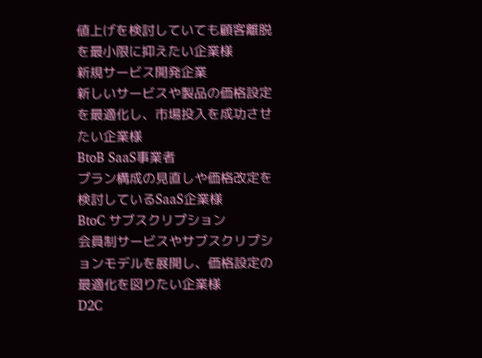値上げを検討していても顧客離脱を最小限に抑えたい企業様
新規サービス開発企業
新しいサービスや製品の価格設定を最適化し、市場投入を成功させたい企業様
BtoB SaaS事業者
プラン構成の見直しや価格改定を検討しているSaaS企業様
BtoC サブスクリプション
会員制サービスやサブスクリプションモデルを展開し、価格設定の最適化を図りたい企業様
D2C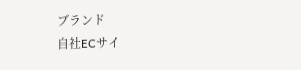ブランド
自社ECサイ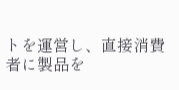トを運営し、直接消費者に製品を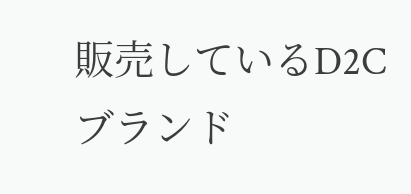販売しているD2Cブランド